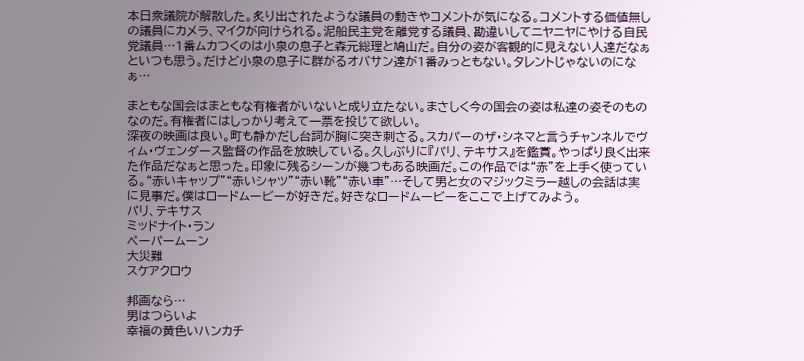本日衆議院が解散した。炙り出されたような議員の動きやコメントが気になる。コメントする価値無しの議員にカメラ、マイクが向けられる。泥船民主党を離党する議員、勘違いしてニヤニヤにやける自民党議員…1番ムカつくのは小泉の息子と森元総理と鳩山だ。自分の姿が客観的に見えない人達だなぁといつも思う。だけど小泉の息子に群がるオバサン達が1番みっともない。タレントじゃないのになぁ…

まともな国会はまともな有権者がいないと成り立たない。まさしく今の国会の姿は私達の姿そのものなのだ。有権者にはしっかり考えて一票を投じて欲しい。
深夜の映画は良い。町も静かだし台詞が胸に突き刺さる。スカパーのザ・シネマと言うチャンネルでヴィム・ヴェンダース監督の作品を放映している。久しぶりに『パリ、テキサス』を鑑賞。やっぱり良く出来た作品だなぁと思った。印象に残るシーンが幾つもある映画だ。この作品では“赤”を上手く使っている。“赤いキャップ”“赤いシャツ”“赤い靴”“赤い車”…そして男と女のマジックミラー越しの会話は実に見事だ。僕はロードムービーが好きだ。好きなロードムービーをここで上げてみよう。
パリ、テキサス
ミッドナイト・ラン
ペーパームーン
大災難
スケアクロウ

邦画なら…
男はつらいよ
幸福の黄色いハンカチ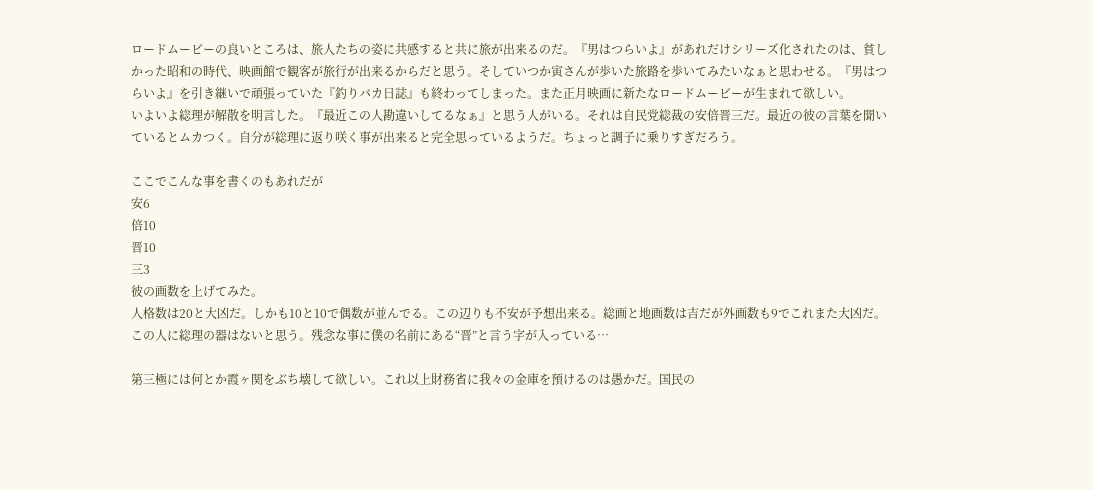ロードムービーの良いところは、旅人たちの姿に共感すると共に旅が出来るのだ。『男はつらいよ』があれだけシリーズ化されたのは、貧しかった昭和の時代、映画館で観客が旅行が出来るからだと思う。そしていつか寅さんが歩いた旅路を歩いてみたいなぁと思わせる。『男はつらいよ』を引き継いで頑張っていた『釣りバカ日誌』も終わってしまった。また正月映画に新たなロードムービーが生まれて欲しい。
いよいよ総理が解散を明言した。『最近この人勘違いしてるなぁ』と思う人がいる。それは自民党総裁の安倍晋三だ。最近の彼の言葉を聞いているとムカつく。自分が総理に返り咲く事が出来ると完全思っているようだ。ちょっと調子に乗りすぎだろう。

ここでこんな事を書くのもあれだが
安6
倍10
晋10
三3
彼の画数を上げてみた。
人格数は20と大凶だ。しかも10と10で偶数が並んでる。この辺りも不安が予想出来る。総画と地画数は吉だが外画数も9でこれまた大凶だ。この人に総理の器はないと思う。残念な事に僕の名前にある“晋”と言う字が入っている…

第三極には何とか霞ヶ関をぶち壊して欲しい。これ以上財務省に我々の金庫を預けるのは愚かだ。国民の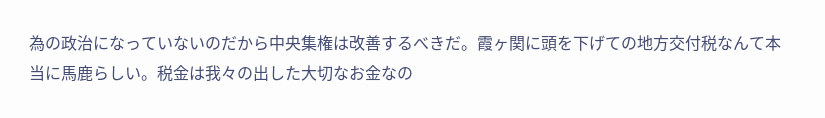為の政治になっていないのだから中央集権は改善するべきだ。霞ヶ関に頭を下げての地方交付税なんて本当に馬鹿らしい。税金は我々の出した大切なお金なの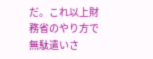だ。これ以上財務省のやり方で無駄遣いさ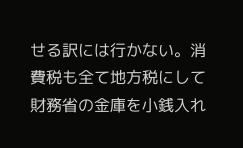せる訳には行かない。消費税も全て地方税にして財務省の金庫を小銭入れ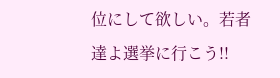位にして欲しい。若者達よ選挙に行こう!!